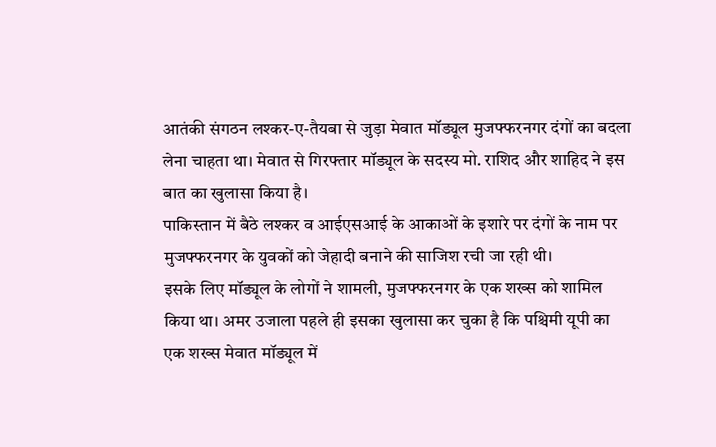आतंकी संगठन लश्कर-ए-तैयबा से जुड़ा मेवात मॉड्यूल मुजफ्फरनगर दंगों का बदला लेना चाहता था। मेवात से गिरफ्तार मॉड्यूल के सदस्य मो. राशिद और शाहिद ने इस बात का खुलासा किया है।
पाकिस्तान में बैठे लश्कर व आईएसआई के आकाओं के इशारे पर दंगों के नाम पर मुजफ्फरनगर के युवकों को जेहादी बनाने की साजिश रची जा रही थी।
इसके लिए मॉड्यूल के लोगों ने शामली, मुजफ्फरनगर के एक शख्स को शामिल किया था। अमर उजाला पहले ही इसका खुलासा कर चुका है कि पश्चिमी यूपी का एक शख्स मेवात मॉड्यूल में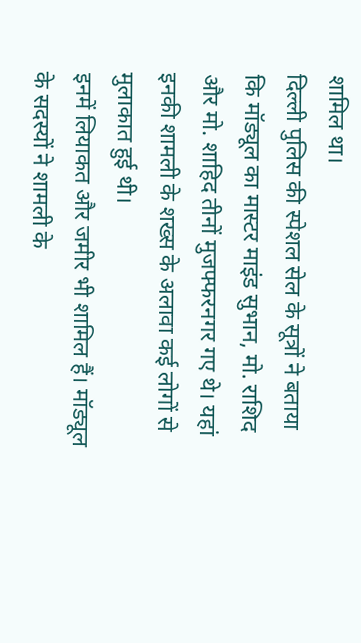शामिल था।
दिल्ली पुलिस की स्पेशल सेल के सूत्रों ने बताया कि मॉड्यूल का मास्टर माइंड सुभान, मो. राशिद और मो. शाहिद तीनों मुजफ्फरनगर गए थे। यहां इनकी शामली के शख्स के अलावा कई लोगों से मुलाकात हुई थी।
इनमें लियाकत और जमीर भी शामिल हैं। मॉड्यूल के सदस्यों ने शामली के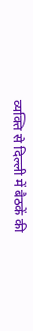व्यक्ति से दिल्ली में बैठकें की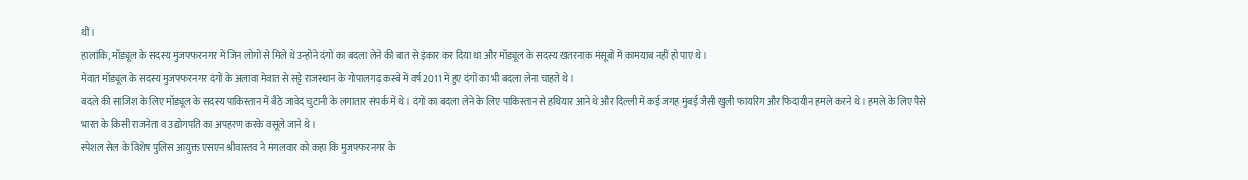थीं।
हालांकि, मॉड्यूल के सदस्य मुजफ्फरनगर में जिन लोगों से मिले थे उन्होंने दंगों का बदला लेने की बात से इंकार कर दिया था और मॉड्यूल के सदस्य खतरनाक मंसूबों में कामयाब नहीं हो पाए थे।
मेवात मॉड्यूल के सदस्य मुजफ्फरनगर दंगों के अलावा मेवात से सट्टे राजस्थान के गोपालगढ़ कस्बे में वर्ष 2011 में हुए दंगों का भी बदला लेना चाहते थे।
बदले की साजिश के लिए मॉड्यूल के सदस्य पाकिस्तान में बैठे जावेद चुटानी के लगातार संपर्क में थे। दंगों का बदला लेने के लिए पाकिस्तान से हथियार आने थे और दिल्ली में कई जगह मुंबई जैसी खुली फायरिंग और फिदायीन हमले करने थे। हमले के लिए पैसे भारत के किसी राजनेता व उद्योगपति का अपहरण करके वसूले जाने थे।
स्पेशल सेल के विशेष पुलिस आयुक्त एसएन श्रीवास्तव ने मंगलवार को कहा कि मुजफ्फरनगर के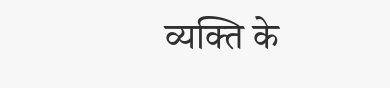व्यक्ति के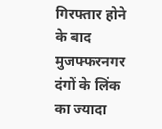गिरफ्तार होने के बाद मुजफ्फरनगर दंगों के लिंक का ज्यादा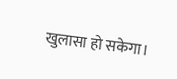खुलासा हो सकेगा।